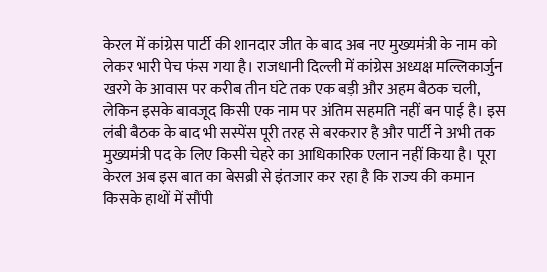केरल में कांग्रेस पार्टी की शानदार जीत के बाद अब नए मुख्यमंत्री के नाम को लेकर भारी पेच फंस गया है। राजधानी दिल्ली में कांग्रेस अध्यक्ष मल्लिकार्जुन खरगे के आवास पर करीब तीन घंटे तक एक बड़ी और अहम बैठक चली, लेकिन इसके बावजूद किसी एक नाम पर अंतिम सहमति नहीं बन पाई है। इस लंबी बैठक के बाद भी सस्पेंस पूरी तरह से बरकरार है और पार्टी ने अभी तक मुख्यमंत्री पद के लिए किसी चेहरे का आधिकारिक एलान नहीं किया है। पूरा केरल अब इस बात का बेसब्री से इंतजार कर रहा है कि राज्य की कमान किसके हाथों में सौंपी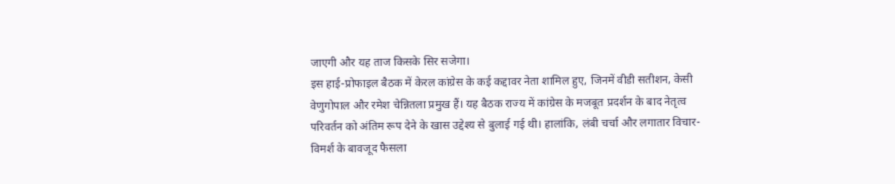जाएगी और यह ताज किसके सिर सजेगा।
इस हाई-प्रोफाइल बैठक में केरल कांग्रेस के कई कद्दावर नेता शामिल हुए, जिनमें वीडी सतीशन, केसी वेणुगोपाल और रमेश चेन्नितला प्रमुख हैं। यह बैठक राज्य में कांग्रेस के मजबूत प्रदर्शन के बाद नेतृत्व परिवर्तन को अंतिम रूप देने के खास उद्देश्य से बुलाई गई थी। हालांकि, लंबी चर्चा और लगातार विचार-विमर्श के बावजूद फैसला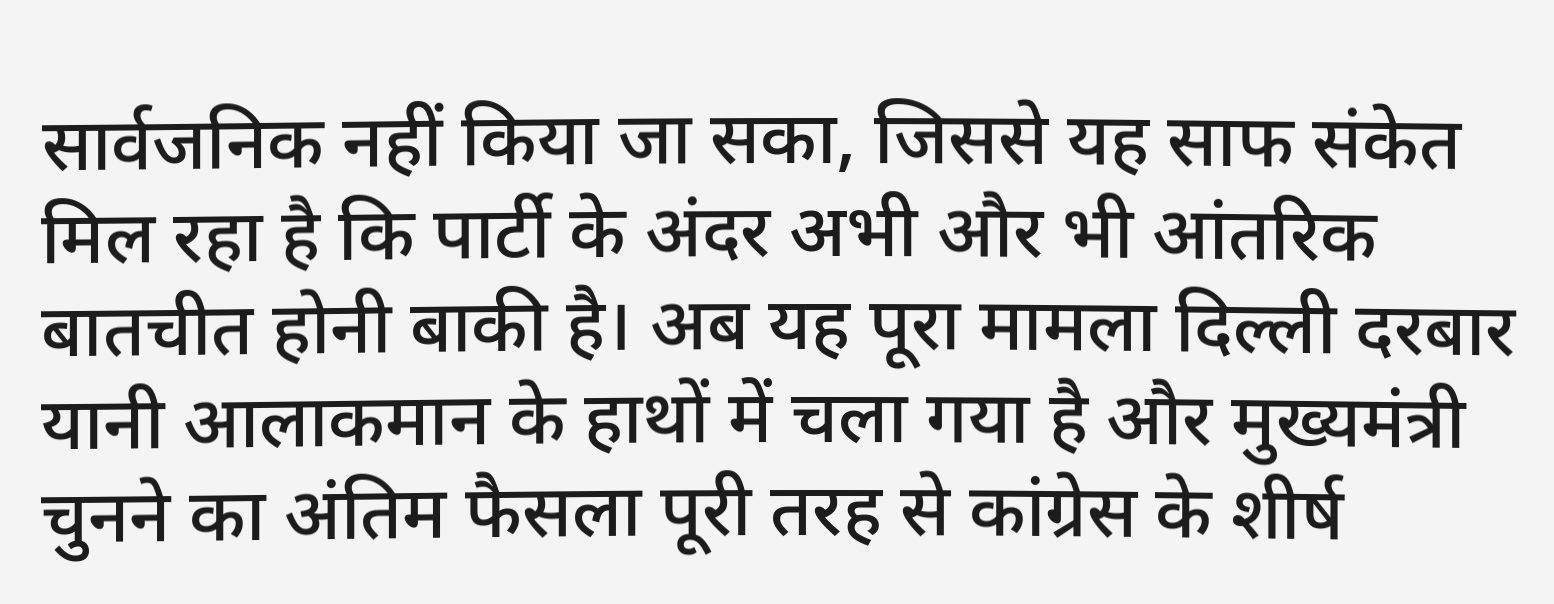सार्वजनिक नहीं किया जा सका, जिससे यह साफ संकेत मिल रहा है कि पार्टी के अंदर अभी और भी आंतरिक बातचीत होनी बाकी है। अब यह पूरा मामला दिल्ली दरबार यानी आलाकमान के हाथों में चला गया है और मुख्यमंत्री चुनने का अंतिम फैसला पूरी तरह से कांग्रेस के शीर्ष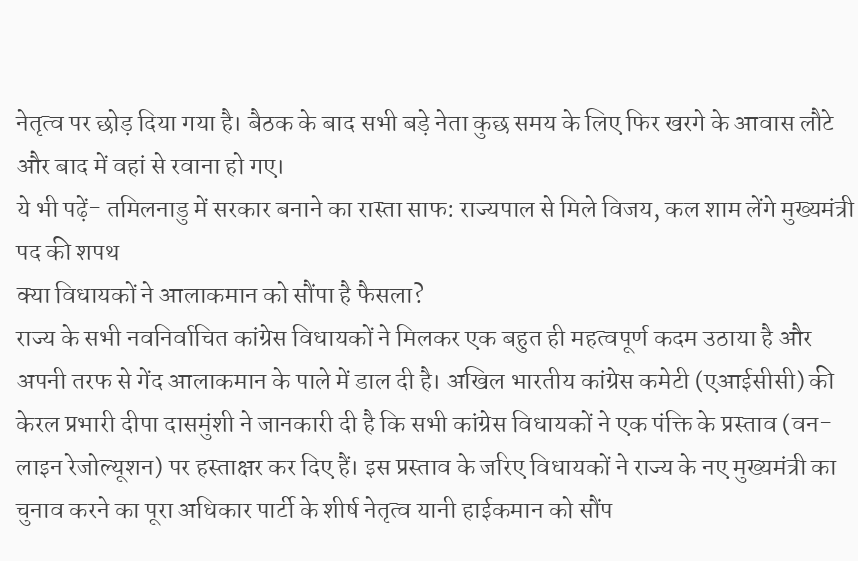नेतृत्व पर छोड़ दिया गया है। बैठक के बाद सभी बड़े नेता कुछ समय के लिए फिर खरगे के आवास लौटे और बाद में वहां से रवाना हो गए।
ये भी पढ़ें- तमिलनाडु में सरकार बनाने का रास्ता साफ: राज्यपाल से मिले विजय, कल शाम लेंगे मुख्यमंत्री पद की शपथ
क्या विधायकों ने आलाकमान को सौंपा है फैसला?
राज्य के सभी नवनिर्वाचित कांग्रेस विधायकों ने मिलकर एक बहुत ही महत्वपूर्ण कदम उठाया है और अपनी तरफ से गेंद आलाकमान के पाले में डाल दी है। अखिल भारतीय कांग्रेस कमेटी (एआईसीसी) की केरल प्रभारी दीपा दासमुंशी ने जानकारी दी है कि सभी कांग्रेस विधायकों ने एक पंक्ति के प्रस्ताव (वन-लाइन रेजोल्यूशन) पर हस्ताक्षर कर दिए हैं। इस प्रस्ताव के जरिए विधायकों ने राज्य के नए मुख्यमंत्री का चुनाव करने का पूरा अधिकार पार्टी के शीर्ष नेतृत्व यानी हाईकमान को सौंप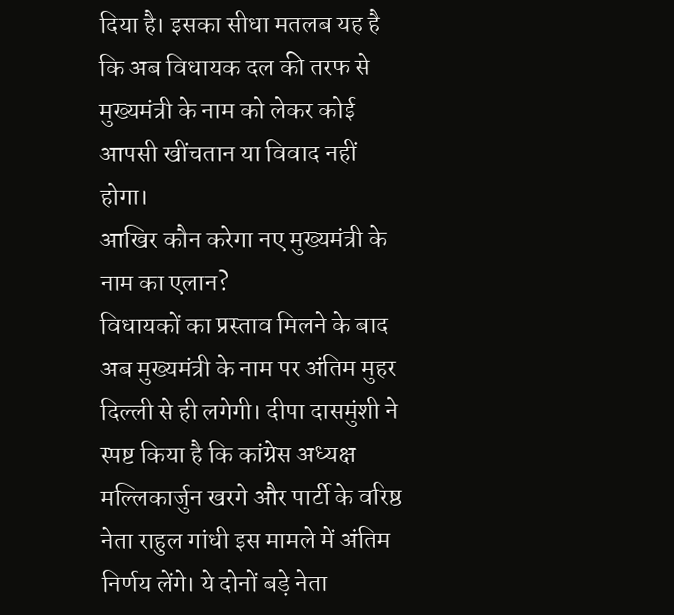दिया है। इसका सीधा मतलब यह है कि अब विधायक दल की तरफ से मुख्यमंत्री के नाम को लेकर कोई आपसी खींचतान या विवाद नहीं होगा।
आखिर कौन करेगा नए मुख्यमंत्री के नाम का एलान?
विधायकों का प्रस्ताव मिलने के बाद अब मुख्यमंत्री के नाम पर अंतिम मुहर दिल्ली से ही लगेगी। दीपा दासमुंशी ने स्पष्ट किया है कि कांग्रेस अध्यक्ष मल्लिकार्जुन खरगे और पार्टी के वरिष्ठ नेता राहुल गांधी इस मामले में अंतिम निर्णय लेंगे। ये दोनों बड़े नेता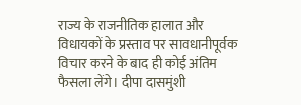राज्य के राजनीतिक हालात और विधायकों के प्रस्ताव पर सावधानीपूर्वक विचार करने के बाद ही कोई अंतिम फैसला लेंगे। दीपा दासमुंशी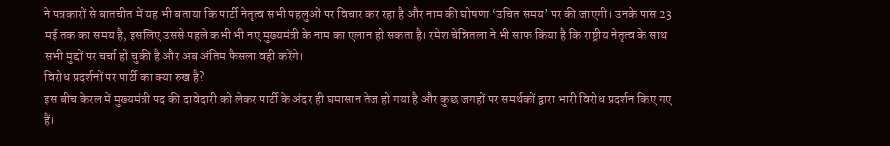ने पत्रकारों से बातचीत में यह भी बताया कि पार्टी नेतृत्व सभी पहलुओं पर विचार कर रहा है और नाम की घोषणा ‘उचित समय’ पर की जाएगी। उनके पास 23 मई तक का समय है, इसलिए उससे पहले कभी भी नए मुख्यमंत्री के नाम का एलान हो सकता है। रमेश चेन्नितला ने भी साफ किया है कि राष्ट्रीय नेतृत्व के साथ सभी मुद्दों पर चर्चा हो चुकी है और अब अंतिम फैसला वही करेंगे।
विरोध प्रदर्शनों पर पार्टी का क्या रुख है?
इस बीच केरल में मुख्यमंत्री पद की दावेदारी को लेकर पार्टी के अंदर ही घमासान तेज हो गया है और कुछ जगहों पर समर्थकों द्वारा भारी विरोध प्रदर्शन किए गए हैं।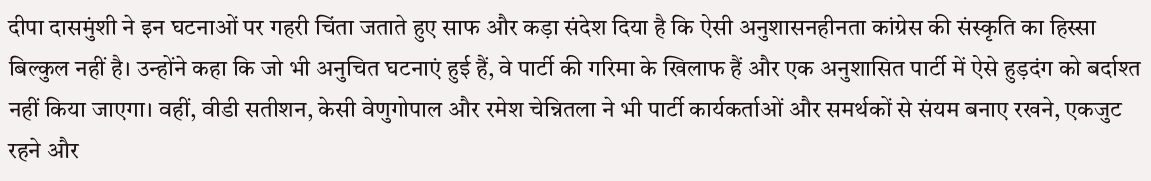दीपा दासमुंशी ने इन घटनाओं पर गहरी चिंता जताते हुए साफ और कड़ा संदेश दिया है कि ऐसी अनुशासनहीनता कांग्रेस की संस्कृति का हिस्सा बिल्कुल नहीं है। उन्होंने कहा कि जो भी अनुचित घटनाएं हुई हैं, वे पार्टी की गरिमा के खिलाफ हैं और एक अनुशासित पार्टी में ऐसे हुड़दंग को बर्दाश्त नहीं किया जाएगा। वहीं, वीडी सतीशन, केसी वेणुगोपाल और रमेश चेन्नितला ने भी पार्टी कार्यकर्ताओं और समर्थकों से संयम बनाए रखने, एकजुट रहने और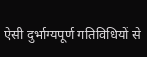ऐसी दुर्भाग्यपूर्ण गतिविधियों से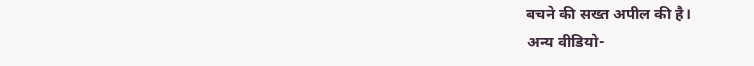बचने की सख्त अपील की है।
अन्य वीडियो-